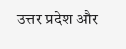उत्तर प्रदेश और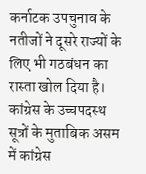कर्नाटक उपचुनाव के नतीजों ने दूसरे राज्यों के लिए भी गठबंधन का रास्ता खोल दिया है। कांग्रेस के उच्चपदस्थ सूत्रों के मुताबिक असम में कांग्रेस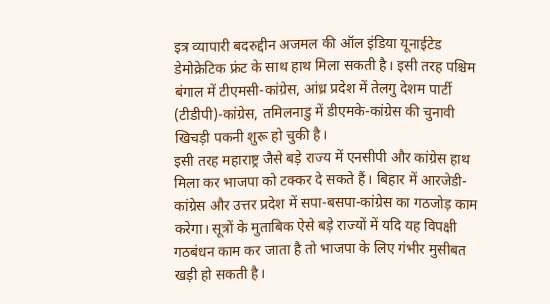इत्र व्यापारी बदरुद्दीन अजमल की ऑल इंडिया यूनाईटेड डेमोक्रेटिक फ्रंट के साथ हाथ मिला सकती है। इसी तरह पश्चिम बंगाल में टीएमसी-कांग्रेस, आंध्र प्रदेश में तेलगु देशम पार्टी (टीडीपी)-कांग्रेस, तमिलनाडु में डीएमके-कांग्रेस की चुनावी खिचड़ी पकनी शुरू हो चुकी है।
इसी तरह महाराष्ट्र जैसे बड़े राज्य में एनसीपी और कांग्रेस हाथ मिला कर भाजपा को टक्कर दे सकते हैं। बिहार में आरजेडी-कांग्रेस और उत्तर प्रदेश में सपा-बसपा-कांग्रेस का गठजोड़ काम करेगा। सूत्रों के मुताबिक ऐसे बड़े राज्यों में यदि यह विपक्षी गठबंधन काम कर जाता है तो भाजपा के लिए गंभीर मुसीबत खड़ी हो सकती है।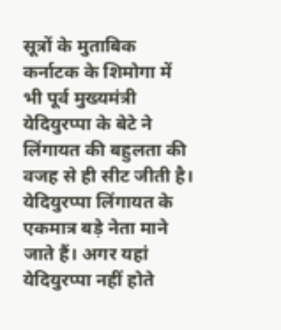सूत्रों के मुताबिक कर्नाटक के शिमोगा में भी पूर्व मुख्यमंत्री येदियुरप्पा के बेटे ने लिंगायत की बहुलता की वजह से ही सीट जीती है। येदियुरप्पा लिंगायत के एकमात्र बड़े नेता माने जाते हैं। अगर यहां येदियुरप्पा नहीं होते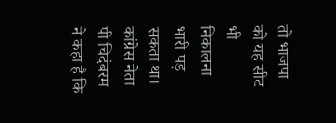तो भाजपा को यह सीट भी निकालना भारी पड़ सकता था।
कांग्रेस नेता पी चिदंबरम ने कहा है कि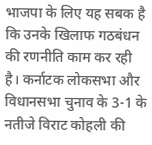भाजपा के लिए यह सबक है कि उनके खिलाफ गठबंधन की रणनीति काम कर रही है। कर्नाटक लोकसभा और विधानसभा चुनाव के 3-1 के नतीजे विराट कोहली की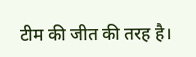टीम की जीत की तरह है।